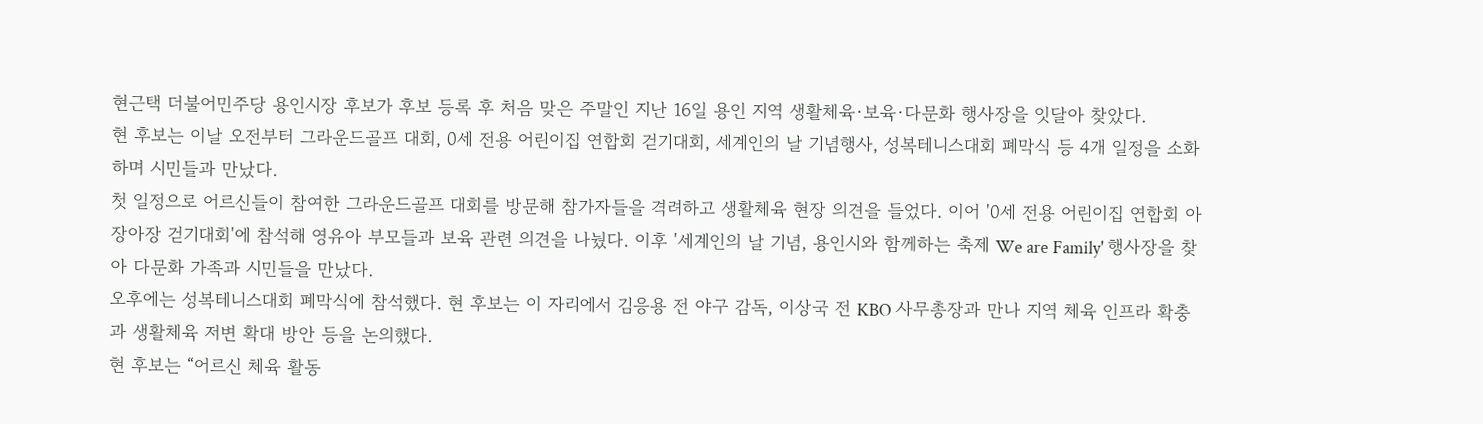현근택 더불어민주당 용인시장 후보가 후보 등록 후 처음 맞은 주말인 지난 16일 용인 지역 생활체육·보육·다문화 행사장을 잇달아 찾았다.
현 후보는 이날 오전부터 그라운드골프 대회, 0세 전용 어린이집 연합회 걷기대회, 세계인의 날 기념행사, 성복테니스대회 폐막식 등 4개 일정을 소화하며 시민들과 만났다.
첫 일정으로 어르신들이 참여한 그라운드골프 대회를 방문해 참가자들을 격려하고 생활체육 현장 의견을 들었다. 이어 '0세 전용 어린이집 연합회 아장아장 걷기대회'에 참석해 영유아 부모들과 보육 관련 의견을 나눴다. 이후 '세계인의 날 기념, 용인시와 함께하는 축제 We are Family' 행사장을 찾아 다문화 가족과 시민들을 만났다.
오후에는 성복테니스대회 폐막식에 참석했다. 현 후보는 이 자리에서 김응용 전 야구 감독, 이상국 전 KBO 사무총장과 만나 지역 체육 인프라 확충과 생활체육 저변 확대 방안 등을 논의했다.
현 후보는 “어르신 체육 활동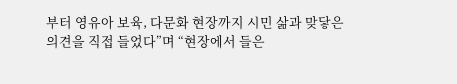부터 영유아 보육, 다문화 현장까지 시민 삶과 맞닿은 의견을 직접 들었다”며 “현장에서 들은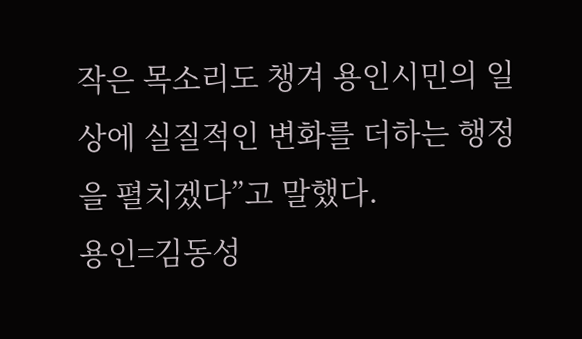작은 목소리도 챙겨 용인시민의 일상에 실질적인 변화를 더하는 행정을 펼치겠다”고 말했다.
용인=김동성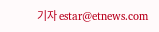기자 estar@etnews.com